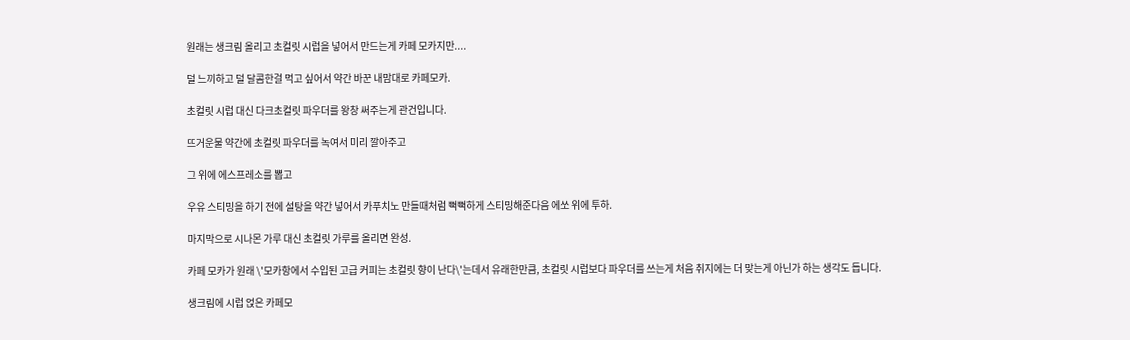원래는 생크림 올리고 초컬릿 시럽을 넣어서 만드는게 카페 모카지만....

덜 느끼하고 덜 달콤한걸 먹고 싶어서 약간 바꾼 내맘대로 카페모카.

초컬릿 시럽 대신 다크초컬릿 파우더를 왕창 써주는게 관건입니다.

뜨거운물 약간에 초컬릿 파우더를 녹여서 미리 깔아주고

그 위에 에스프레소를 뽑고

우유 스티밍을 하기 전에 설탕을 약간 넣어서 카푸치노 만들때처럼 뻑뻑하게 스티밍해준다음 에쏘 위에 투하.

마지막으로 시나몬 가루 대신 초컬릿 가루를 올리면 완성.

카페 모카가 원래 \'모카항에서 수입된 고급 커피는 초컬릿 향이 난다\'는데서 유래한만큼, 초컬릿 시럽보다 파우더를 쓰는게 처음 취지에는 더 맞는게 아닌가 하는 생각도 듭니다.

생크림에 시럽 얹은 카페모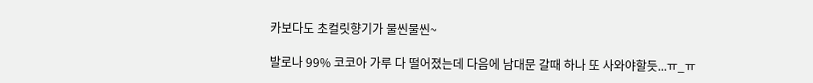카보다도 초컬릿향기가 물씬물씬~

발로나 99% 코코아 가루 다 떨어졌는데 다음에 남대문 갈때 하나 또 사와야할듯...ㅠ_ㅠ